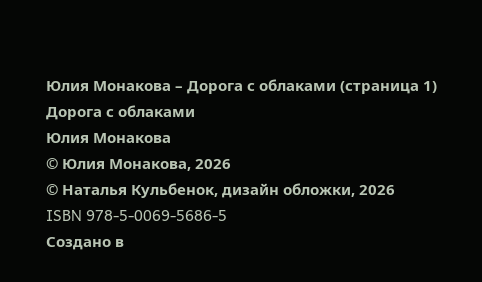Юлия Монакова – Дорога с облаками (страница 1)
Дорога с облаками
Юлия Монакова
© Юлия Монакова, 2026
© Наталья Кульбенок, дизайн обложки, 2026
ISBN 978-5-0069-5686-5
Создано в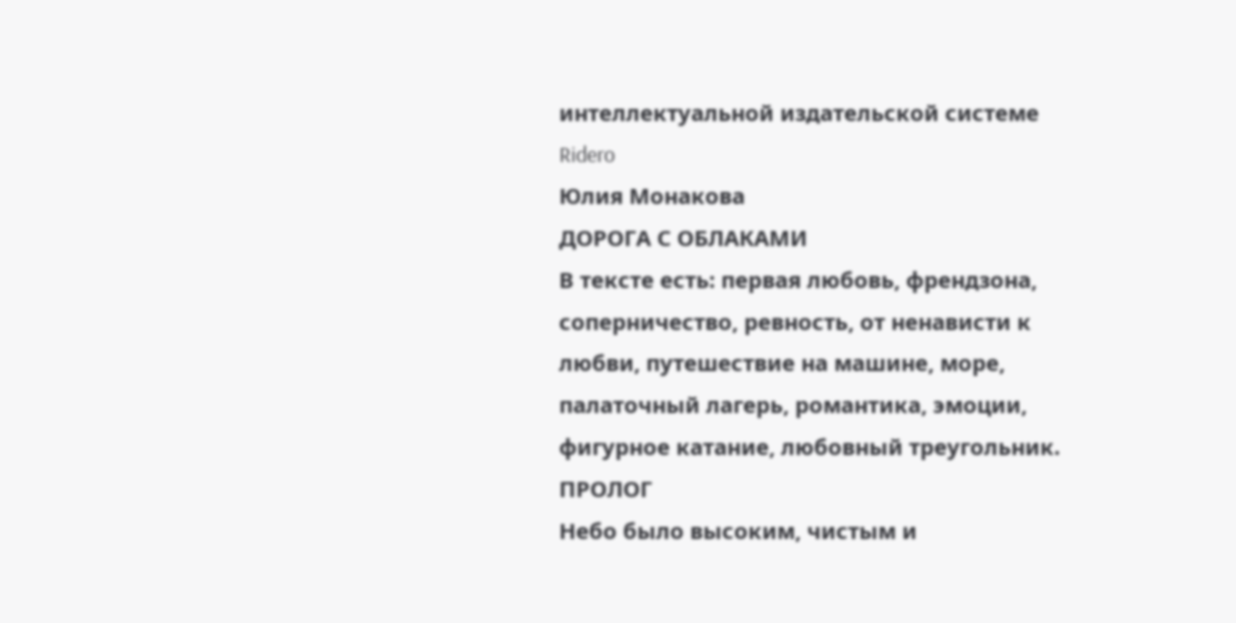интеллектуальной издательской системе Ridero
Юлия Монакова
ДОРОГА С ОБЛАКАМИ
В тексте есть: первая любовь, френдзона, соперничество, ревность, от ненависти к любви, путешествие на машине, море, палаточный лагерь, романтика, эмоции, фигурное катание, любовный треугольник.
ПРОЛОГ
Небо было высоким, чистым и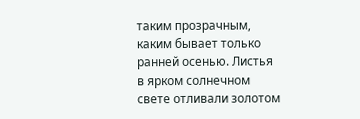таким прозрачным, каким бывает только ранней осенью. Листья в ярком солнечном свете отливали золотом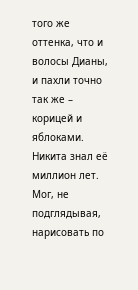того же оттенка, что и волосы Дианы, и пахли точно так же – корицей и яблоками.
Никита знал её миллион лет. Мог, не подглядывая, нарисовать по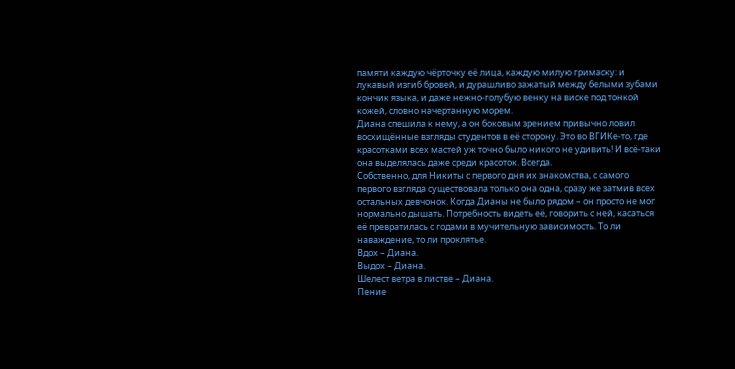памяти каждую чёрточку её лица, каждую милую гримаску: и лукавый изгиб бровей, и дурашливо зажатый между белыми зубами кончик языка, и даже нежно-голубую венку на виске под тонкой кожей, словно начертанную морем.
Диана спешила к нему, а он боковым зрением привычно ловил восхищённые взгляды студентов в её сторону. Это во ВГИКе-то, где красотками всех мастей уж точно было никого не удивить! И всё-таки она выделялась даже среди красоток. Всегда.
Собственно, для Никиты с первого дня их знакомства, с самого первого взгляда существовала только она одна, сразу же затмив всех остальных девчонок. Когда Дианы не было рядом – он просто не мог нормально дышать. Потребность видеть её, говорить с ней, касаться её превратилась с годами в мучительную зависимость. То ли наваждение, то ли проклятье.
Вдох – Диана.
Выдох – Диана.
Шелест ветра в листве – Диана.
Пение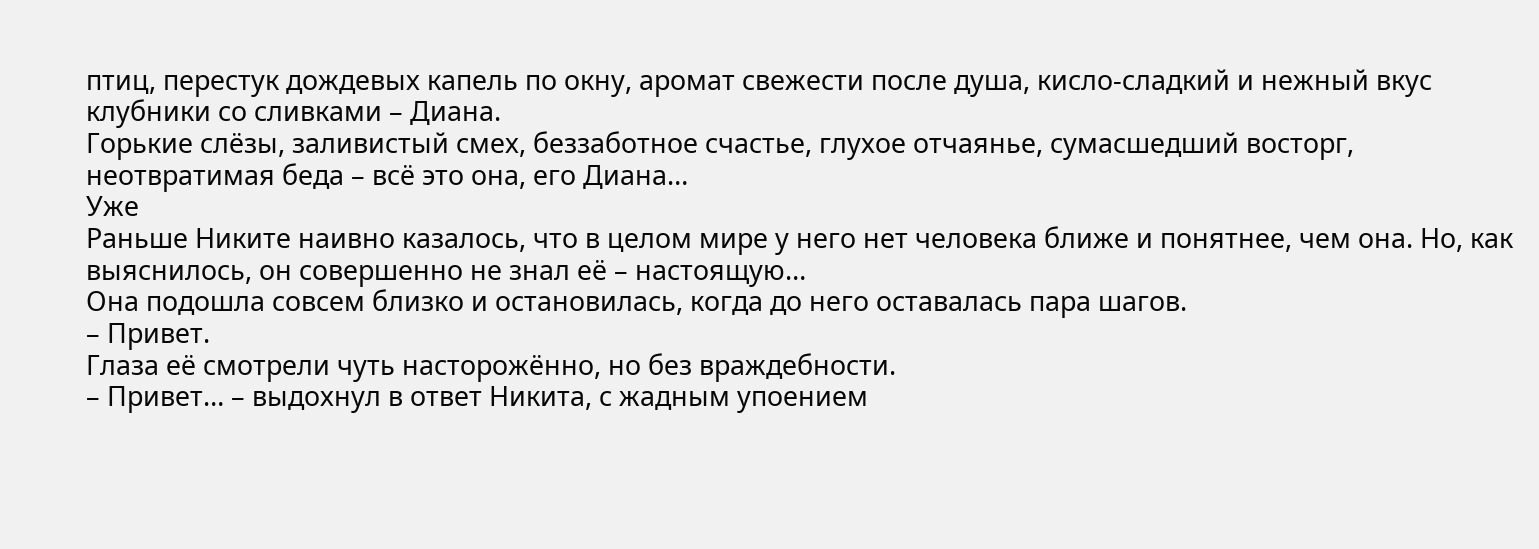птиц, перестук дождевых капель по окну, аромат свежести после душа, кисло-сладкий и нежный вкус клубники со сливками – Диана.
Горькие слёзы, заливистый смех, беззаботное счастье, глухое отчаянье, сумасшедший восторг, неотвратимая беда – всё это она, его Диана…
Уже
Раньше Никите наивно казалось, что в целом мире у него нет человека ближе и понятнее, чем она. Но, как выяснилось, он совершенно не знал её – настоящую…
Она подошла совсем близко и остановилась, когда до него оставалась пара шагов.
– Привет.
Глаза её смотрели чуть насторожённо, но без враждебности.
– Привет… – выдохнул в ответ Никита, с жадным упоением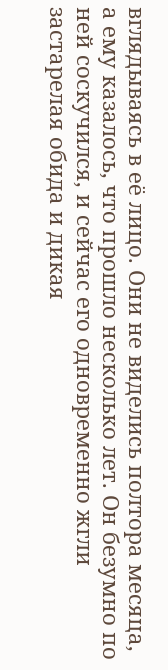вглядываясь в её лицо. Они не виделись полтора месяца, а ему казалось, что прошло несколько лет. Он безумно по ней соскучился, и сейчас его одновременно жгли застарелая обида и дикая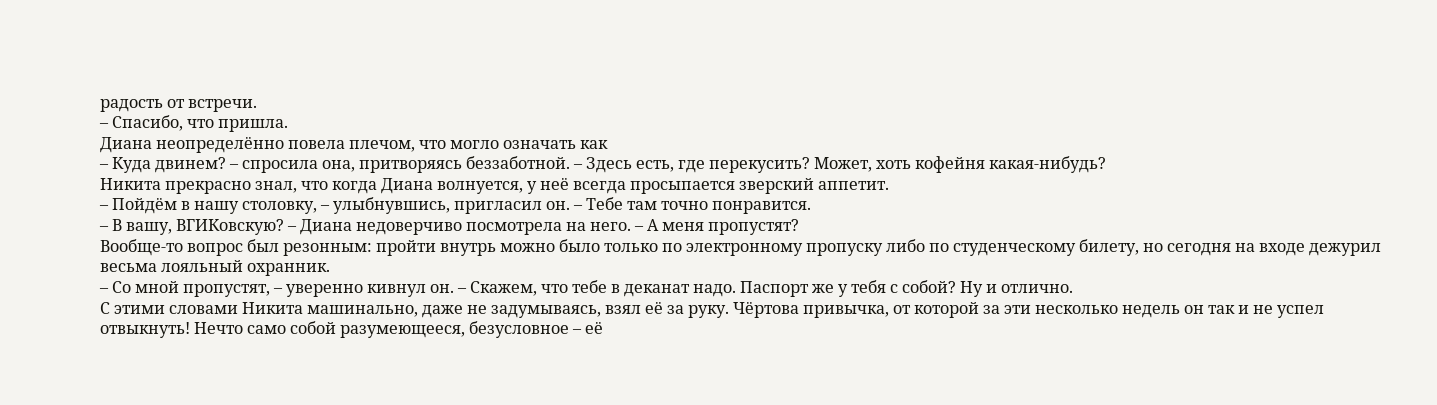радость от встречи.
– Спасибо, что пришла.
Диана неопределённо повела плечом, что могло означать как
– Куда двинем? – спросила она, притворяясь беззаботной. – Здесь есть, где перекусить? Может, хоть кофейня какая-нибудь?
Никита прекрасно знал, что когда Диана волнуется, у неё всегда просыпается зверский аппетит.
– Пойдём в нашу столовку, – улыбнувшись, пригласил он. – Тебе там точно понравится.
– В вашу, ВГИКовскую? – Диана недоверчиво посмотрела на него. – А меня пропустят?
Вообще-то вопрос был резонным: пройти внутрь можно было только по электронному пропуску либо по студенческому билету, но сегодня на входе дежурил весьма лояльный охранник.
– Со мной пропустят, – уверенно кивнул он. – Скажем, что тебе в деканат надо. Паспорт же у тебя с собой? Ну и отлично.
С этими словами Никита машинально, даже не задумываясь, взял её за руку. Чёртова привычка, от которой за эти несколько недель он так и не успел отвыкнуть! Нечто само собой разумеющееся, безусловное – её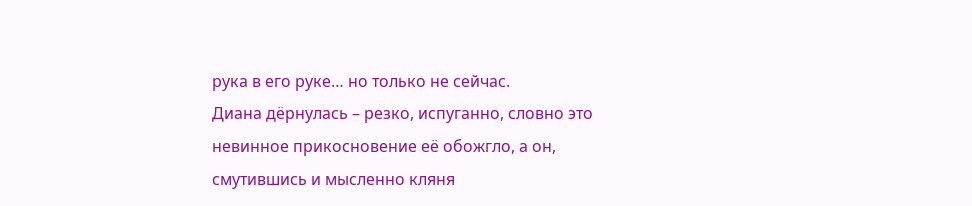рука в его руке… но только не сейчас.
Диана дёрнулась – резко, испуганно, словно это невинное прикосновение её обожгло, а он, смутившись и мысленно кляня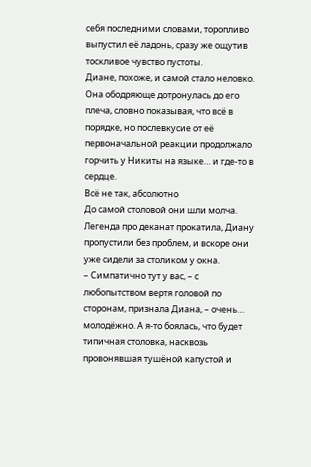себя последними словами, торопливо выпустил её ладонь, сразу же ощутив тоскливое чувство пустоты.
Диане, похоже, и самой стало неловко. Она ободряюще дотронулась до его плеча, словно показывая, что всё в порядке, но послевкусие от её первоначальной реакции продолжало горчить у Никиты на языке… и где-то в сердце.
Всё не так, абсолютно
До самой столовой они шли молча. Легенда про деканат прокатила, Диану пропустили без проблем, и вскоре они уже сидели за столиком у окна.
– Симпатично тут у вас, – с любопытством вертя головой по сторонам, признала Диана, – очень… молодёжно. А я-то боялась, что будет типичная столовка, насквозь провонявшая тушёной капустой и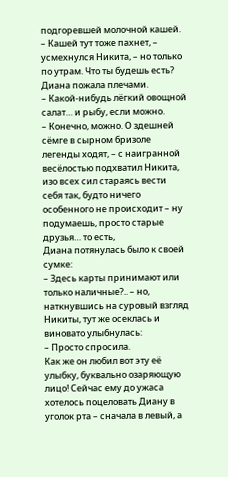подгоревшей молочной кашей.
– Кашей тут тоже пахнет, – усмехнулся Никита, – но только по утрам. Что ты будешь есть?
Диана пожала плечами.
– Какой-нибудь лёгкий овощной салат… и рыбу, если можно.
– Конечно, можно. О здешней сёмге в сырном бризоле легенды ходят, – с наигранной весёлостью подхватил Никита, изо всех сил стараясь вести себя так, будто ничего особенного не происходит – ну подумаешь, просто старые друзья… то есть,
Диана потянулась было к своей сумке:
– Здесь карты принимают или только наличные?.. – но, наткнувшись на суровый взгляд Никиты, тут же осеклась и виновато улыбнулась:
– Просто спросила.
Как же он любил вот эту её улыбку, буквально озаряющую лицо! Сейчас ему до ужаса хотелось поцеловать Диану в уголок рта – сначала в левый, а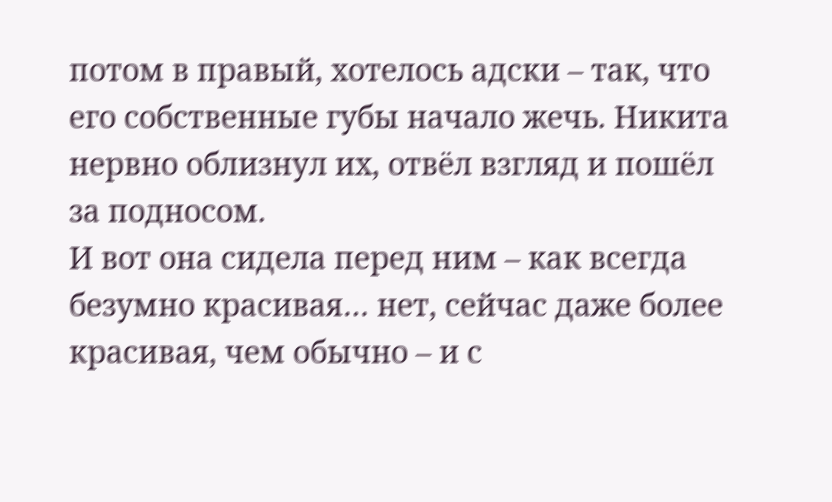потом в правый, хотелось адски – так, что его собственные губы начало жечь. Никита нервно облизнул их, отвёл взгляд и пошёл за подносом.
И вот она сидела перед ним – как всегда безумно красивая… нет, сейчас даже более красивая, чем обычно – и с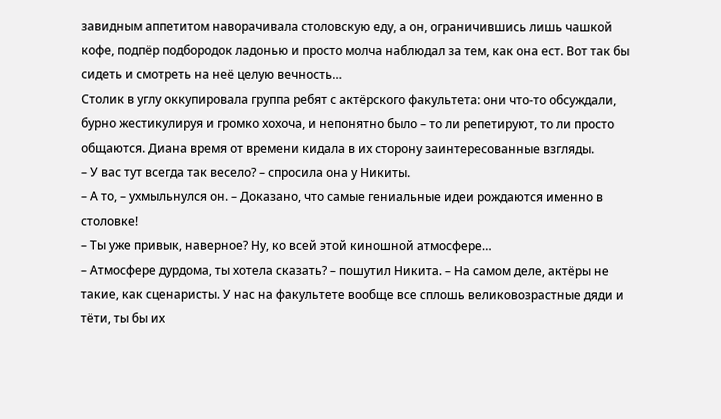завидным аппетитом наворачивала столовскую еду, а он, ограничившись лишь чашкой кофе, подпёр подбородок ладонью и просто молча наблюдал за тем, как она ест. Вот так бы сидеть и смотреть на неё целую вечность…
Столик в углу оккупировала группа ребят с актёрского факультета: они что-то обсуждали, бурно жестикулируя и громко хохоча, и непонятно было – то ли репетируют, то ли просто общаются. Диана время от времени кидала в их сторону заинтересованные взгляды.
– У вас тут всегда так весело? – спросила она у Никиты.
– А то, – ухмыльнулся он. – Доказано, что самые гениальные идеи рождаются именно в столовке!
– Ты уже привык, наверное? Ну, ко всей этой киношной атмосфере…
– Атмосфере дурдома, ты хотела сказать? – пошутил Никита. – На самом деле, актёры не такие, как сценаристы. У нас на факультете вообще все сплошь великовозрастные дяди и тёти, ты бы их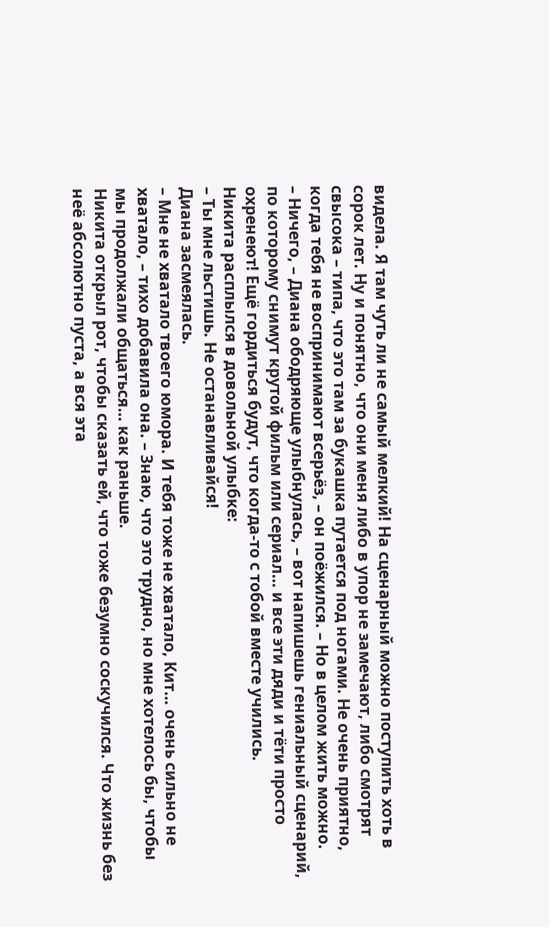видела. Я там чуть ли не самый мелкий! На сценарный можно поступить хоть в сорок лет. Ну и понятно, что они меня либо в упор не замечают, либо смотрят свысока – типа, что это там за букашка путается под ногами. Не очень приятно, когда тебя не воспринимают всерьёз, – он поёжился. – Но в целом жить можно.
– Ничего, – Диана ободряюще улыбнулась, – вот напишешь гениальный сценарий, по которому снимут крутой фильм или сериал… и все эти дяди и тёти просто охренеют! Ещё гордиться будут, что когда-то с тобой вместе учились.
Никита расплылся в довольной улыбке:
– Ты мне льстишь. Не останавливайся!
Диана засмеялась.
– Мне не хватало твоего юмора. И тебя тоже не хватало, Кит… очень сильно не хватало, – тихо добавила она. – Знаю, что это трудно, но мне хотелось бы, чтобы мы продолжали общаться… как раньше.
Никита открыл рот, чтобы сказать ей, что тоже безумно соскучился. Что жизнь без неё абсолютно пуста, а вся эта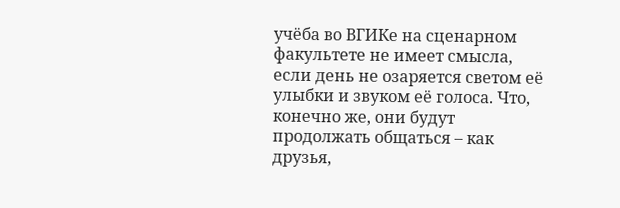учёба во ВГИКе на сценарном факультете не имеет смысла, если день не озаряется светом её улыбки и звуком её голоса. Что, конечно же, они будут продолжать общаться – как друзья,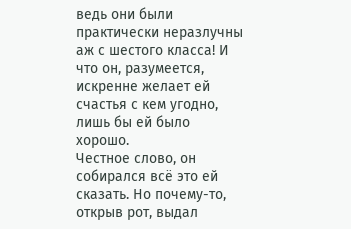ведь они были практически неразлучны аж с шестого класса! И что он, разумеется, искренне желает ей счастья с кем угодно, лишь бы ей было хорошо.
Честное слово, он собирался всё это ей сказать. Но почему-то, открыв рот, выдал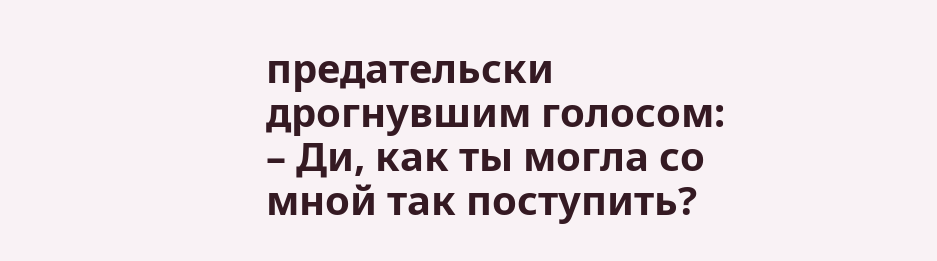предательски дрогнувшим голосом:
– Ди, как ты могла со мной так поступить?